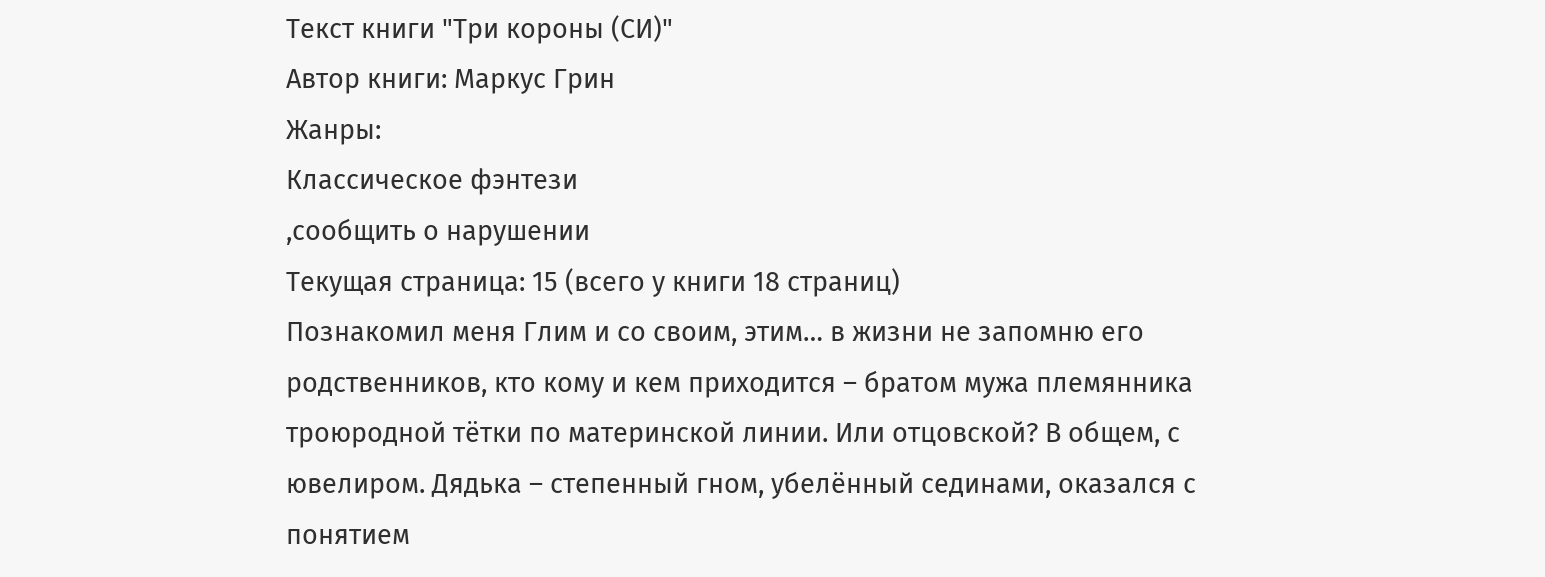Текст книги "Три короны (СИ)"
Автор книги: Маркус Грин
Жанры:
Классическое фэнтези
,сообщить о нарушении
Текущая страница: 15 (всего у книги 18 страниц)
Познакомил меня Глим и со своим, этим… в жизни не запомню его родственников, кто кому и кем приходится – братом мужа племянника троюродной тётки по материнской линии. Или отцовской? В общем, с ювелиром. Дядька – степенный гном, убелённый сединами, оказался с понятием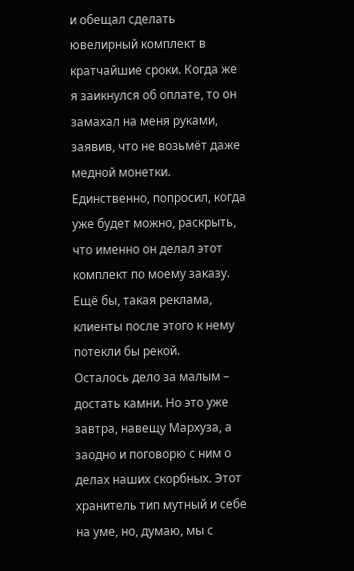и обещал сделать ювелирный комплект в кратчайшие сроки. Когда же я заикнулся об оплате, то он замахал на меня руками, заявив, что не возьмёт даже медной монетки. Единственно, попросил, когда уже будет можно, раскрыть, что именно он делал этот комплект по моему заказу. Ещё бы, такая реклама, клиенты после этого к нему потекли бы рекой.
Осталось дело за малым – достать камни. Но это уже завтра, навещу Мархуза, а заодно и поговорю с ним о делах наших скорбных. Этот хранитель тип мутный и себе на уме, но, думаю, мы с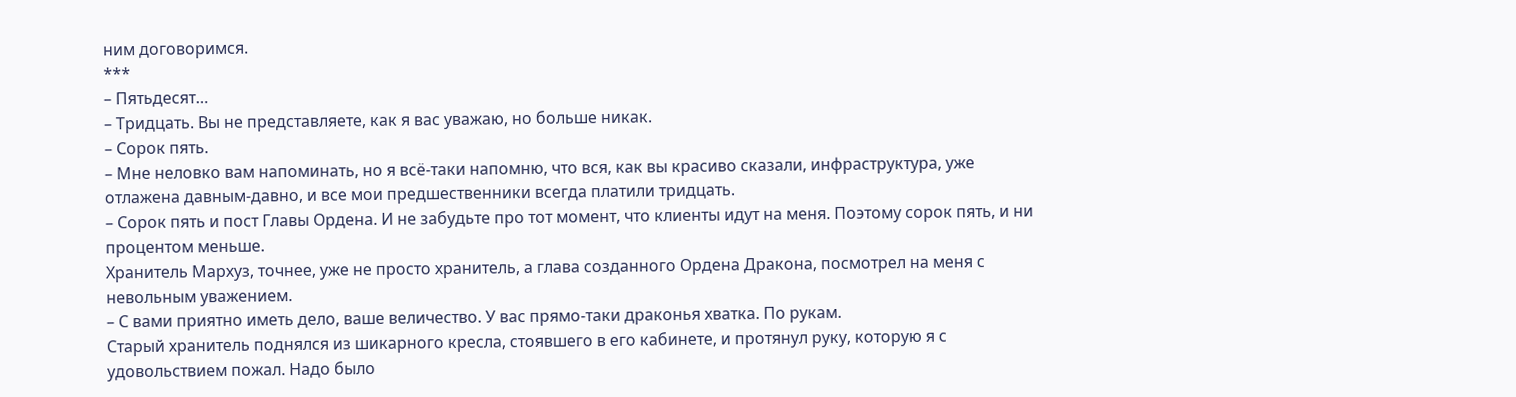ним договоримся.
***
– Пятьдесят…
– Тридцать. Вы не представляете, как я вас уважаю, но больше никак.
– Сорок пять.
– Мне неловко вам напоминать, но я всё-таки напомню, что вся, как вы красиво сказали, инфраструктура, уже отлажена давным-давно, и все мои предшественники всегда платили тридцать.
– Сорок пять и пост Главы Ордена. И не забудьте про тот момент, что клиенты идут на меня. Поэтому сорок пять, и ни процентом меньше.
Хранитель Мархуз, точнее, уже не просто хранитель, а глава созданного Ордена Дракона, посмотрел на меня с невольным уважением.
– С вами приятно иметь дело, ваше величество. У вас прямо-таки драконья хватка. По рукам.
Старый хранитель поднялся из шикарного кресла, стоявшего в его кабинете, и протянул руку, которую я с удовольствием пожал. Надо было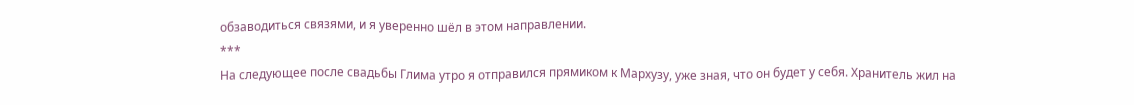обзаводиться связями, и я уверенно шёл в этом направлении.
***
На следующее после свадьбы Глима утро я отправился прямиком к Мархузу, уже зная, что он будет у себя. Хранитель жил на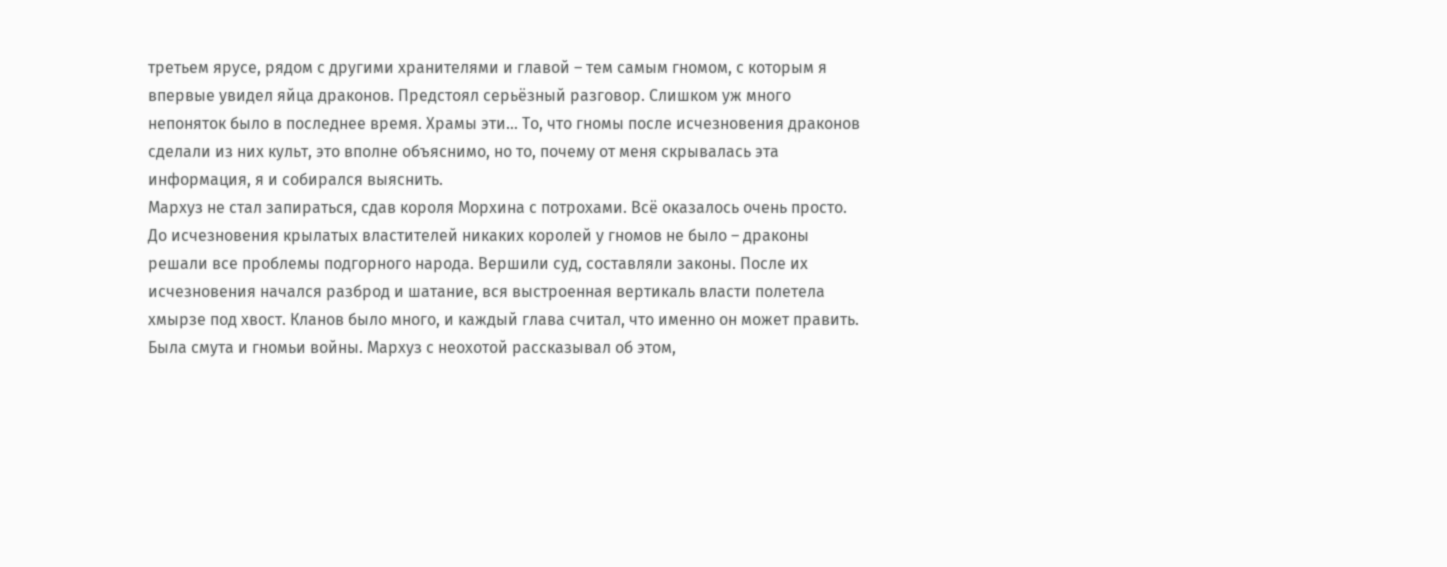третьем ярусе, рядом с другими хранителями и главой – тем самым гномом, с которым я впервые увидел яйца драконов. Предстоял серьёзный разговор. Слишком уж много непоняток было в последнее время. Храмы эти… То, что гномы после исчезновения драконов сделали из них культ, это вполне объяснимо, но то, почему от меня скрывалась эта информация, я и собирался выяснить.
Мархуз не стал запираться, сдав короля Морхина с потрохами. Всё оказалось очень просто. До исчезновения крылатых властителей никаких королей у гномов не было – драконы решали все проблемы подгорного народа. Вершили суд, составляли законы. После их исчезновения начался разброд и шатание, вся выстроенная вертикаль власти полетела хмырзе под хвост. Кланов было много, и каждый глава считал, что именно он может править. Была смута и гномьи войны. Мархуз с неохотой рассказывал об этом,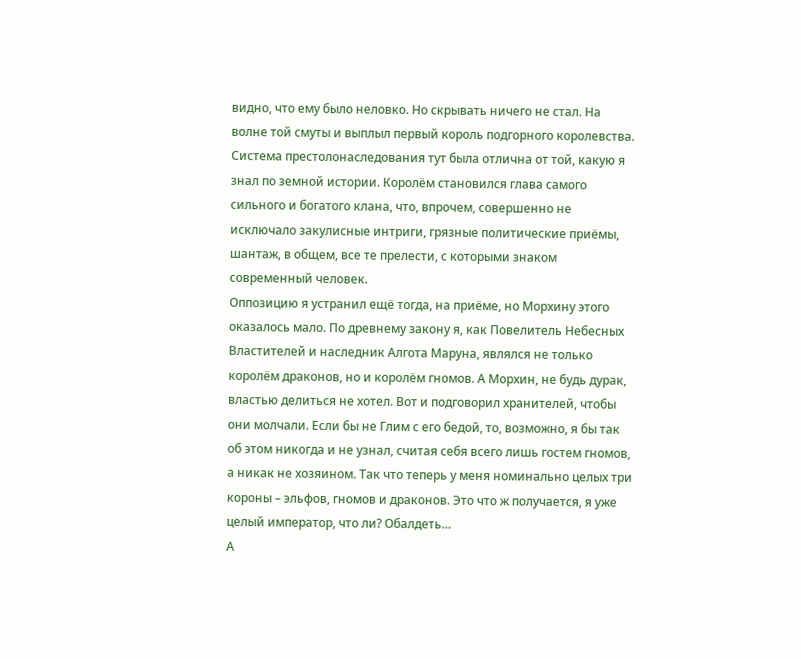видно, что ему было неловко. Но скрывать ничего не стал. На волне той смуты и выплыл первый король подгорного королевства. Система престолонаследования тут была отлична от той, какую я знал по земной истории. Королём становился глава самого сильного и богатого клана, что, впрочем, совершенно не исключало закулисные интриги, грязные политические приёмы, шантаж, в общем, все те прелести, с которыми знаком современный человек.
Оппозицию я устранил ещё тогда, на приёме, но Морхину этого оказалось мало. По древнему закону я, как Повелитель Небесных Властителей и наследник Алгота Маруна, являлся не только королём драконов, но и королём гномов. А Морхин, не будь дурак, властью делиться не хотел. Вот и подговорил хранителей, чтобы они молчали. Если бы не Глим с его бедой, то, возможно, я бы так об этом никогда и не узнал, считая себя всего лишь гостем гномов, а никак не хозяином. Так что теперь у меня номинально целых три короны – эльфов, гномов и драконов. Это что ж получается, я уже целый император, что ли? Обалдеть…
А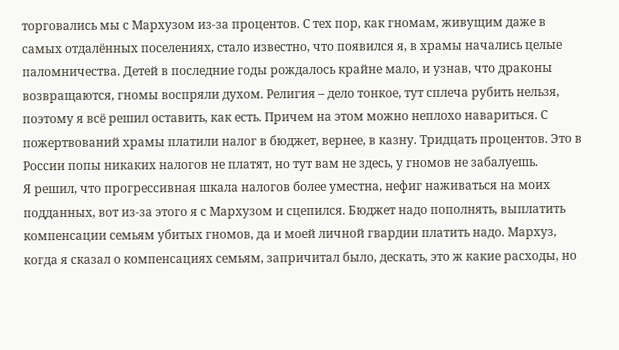торговались мы с Мархузом из-за процентов. С тех пор, как гномам, живущим даже в самых отдалённых поселениях, стало известно, что появился я, в храмы начались целые паломничества. Детей в последние годы рождалось крайне мало, и узнав, что драконы возвращаются, гномы воспряли духом. Религия – дело тонкое, тут сплеча рубить нельзя, поэтому я всё решил оставить, как есть. Причем на этом можно неплохо навариться. С пожертвований храмы платили налог в бюджет, вернее, в казну. Тридцать процентов. Это в России попы никаких налогов не платят, но тут вам не здесь, у гномов не забалуешь.
Я решил, что прогрессивная шкала налогов более уместна, нефиг наживаться на моих подданных, вот из-за этого я с Мархузом и сцепился. Бюджет надо пополнять, выплатить компенсации семьям убитых гномов, да и моей личной гвардии платить надо. Мархуз, когда я сказал о компенсациях семьям, запричитал было, дескать, это ж какие расходы, но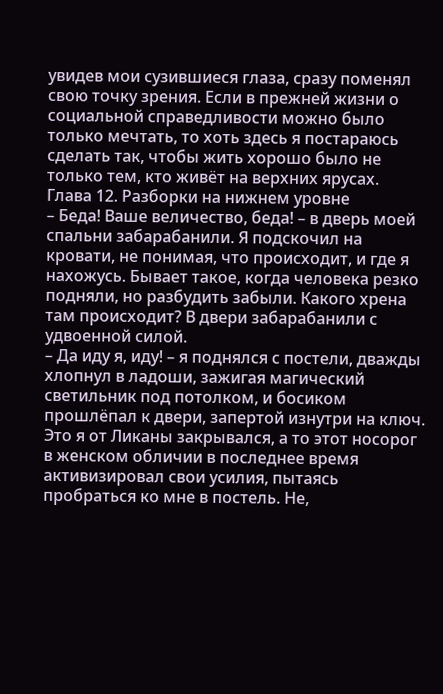увидев мои сузившиеся глаза, сразу поменял свою точку зрения. Если в прежней жизни о социальной справедливости можно было только мечтать, то хоть здесь я постараюсь сделать так, чтобы жить хорошо было не только тем, кто живёт на верхних ярусах.
Глава 12. Разборки на нижнем уровне
– Беда! Ваше величество, беда! – в дверь моей спальни забарабанили. Я подскочил на кровати, не понимая, что происходит, и где я нахожусь. Бывает такое, когда человека резко подняли, но разбудить забыли. Какого хрена там происходит? В двери забарабанили с удвоенной силой.
– Да иду я, иду! – я поднялся с постели, дважды хлопнул в ладоши, зажигая магический светильник под потолком, и босиком прошлёпал к двери, запертой изнутри на ключ. Это я от Ликаны закрывался, а то этот носорог в женском обличии в последнее время активизировал свои усилия, пытаясь пробраться ко мне в постель. Не,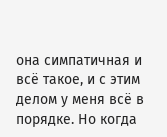она симпатичная и всё такое, и с этим делом у меня всё в порядке. Но когда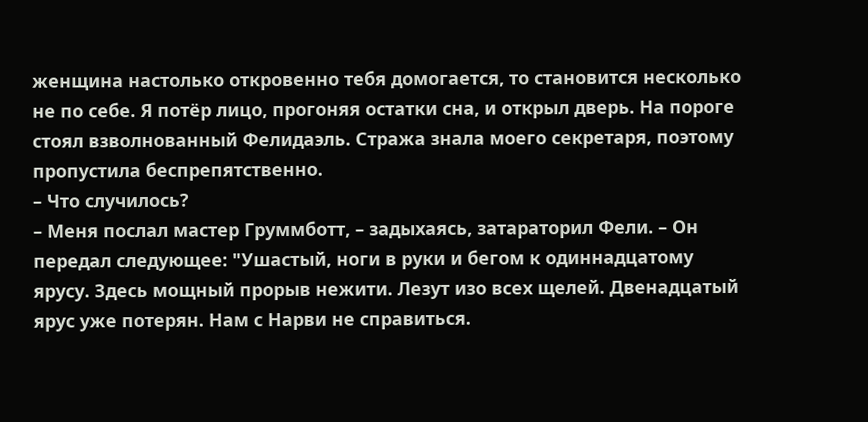женщина настолько откровенно тебя домогается, то становится несколько не по себе. Я потёр лицо, прогоняя остатки сна, и открыл дверь. На пороге стоял взволнованный Фелидаэль. Стража знала моего секретаря, поэтому пропустила беспрепятственно.
– Что случилось?
– Меня послал мастер Груммботт, – задыхаясь, затараторил Фели. – Он передал следующее: "Ушастый, ноги в руки и бегом к одиннадцатому ярусу. Здесь мощный прорыв нежити. Лезут изо всех щелей. Двенадцатый ярус уже потерян. Нам с Нарви не справиться.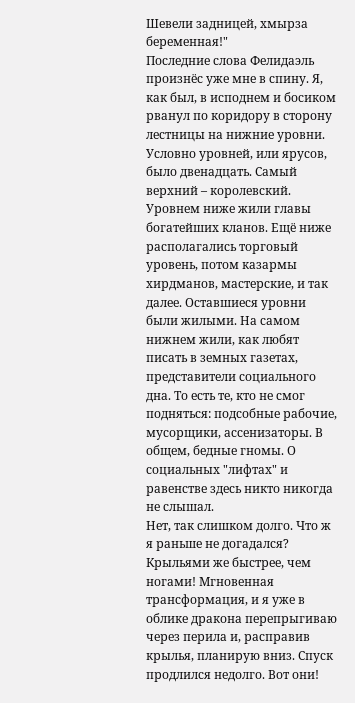Шевели задницей, хмырза беременная!"
Последние слова Фелидаэль произнёс уже мне в спину. Я, как был, в исподнем и босиком рванул по коридору в сторону лестницы на нижние уровни. Условно уровней, или ярусов, было двенадцать. Самый верхний – королевский. Уровнем ниже жили главы богатейших кланов. Ещё ниже располагались торговый уровень, потом казармы хирдманов, мастерские, и так далее. Оставшиеся уровни были жилыми. На самом нижнем жили, как любят писать в земных газетах, представители социального дна. То есть те, кто не смог подняться: подсобные рабочие, мусорщики, ассенизаторы. В общем, бедные гномы. О социальных "лифтах" и равенстве здесь никто никогда не слышал.
Нет, так слишком долго. Что ж я раньше не догадался? Крыльями же быстрее, чем ногами! Мгновенная трансформация, и я уже в облике дракона перепрыгиваю через перила и, расправив крылья, планирую вниз. Спуск продлился недолго. Вот они!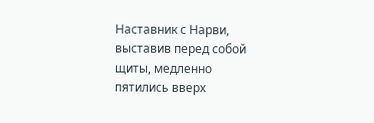Наставник с Нарви, выставив перед собой щиты, медленно пятились вверх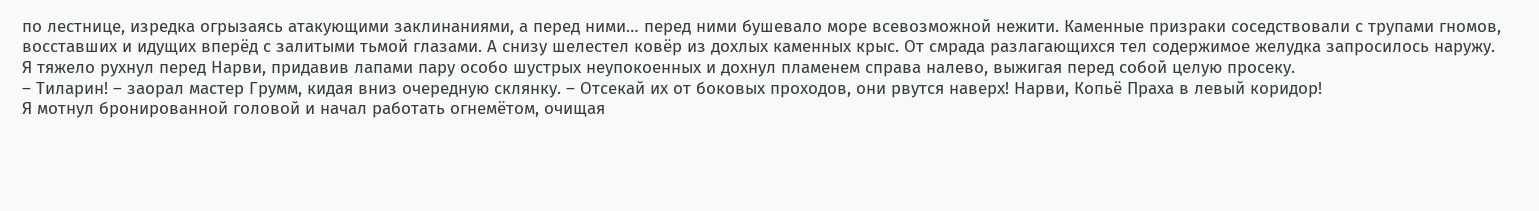по лестнице, изредка огрызаясь атакующими заклинаниями, а перед ними… перед ними бушевало море всевозможной нежити. Каменные призраки соседствовали с трупами гномов, восставших и идущих вперёд с залитыми тьмой глазами. А снизу шелестел ковёр из дохлых каменных крыс. От смрада разлагающихся тел содержимое желудка запросилось наружу. Я тяжело рухнул перед Нарви, придавив лапами пару особо шустрых неупокоенных и дохнул пламенем справа налево, выжигая перед собой целую просеку.
– Тиларин! – заорал мастер Грумм, кидая вниз очередную склянку. – Отсекай их от боковых проходов, они рвутся наверх! Нарви, Копьё Праха в левый коридор!
Я мотнул бронированной головой и начал работать огнемётом, очищая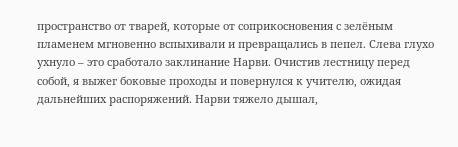пространство от тварей, которые от соприкосновения с зелёным пламенем мгновенно вспыхивали и превращались в пепел. Слева глухо ухнуло – это сработало заклинание Нарви. Очистив лестницу перед собой, я выжег боковые проходы и повернулся к учителю, ожидая дальнейших распоряжений. Нарви тяжело дышал,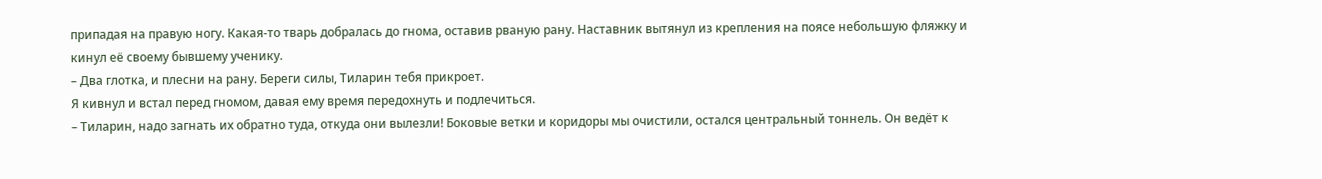припадая на правую ногу. Какая-то тварь добралась до гнома, оставив рваную рану. Наставник вытянул из крепления на поясе небольшую фляжку и кинул её своему бывшему ученику.
– Два глотка, и плесни на рану. Береги силы, Тиларин тебя прикроет.
Я кивнул и встал перед гномом, давая ему время передохнуть и подлечиться.
– Тиларин, надо загнать их обратно туда, откуда они вылезли! Боковые ветки и коридоры мы очистили, остался центральный тоннель. Он ведёт к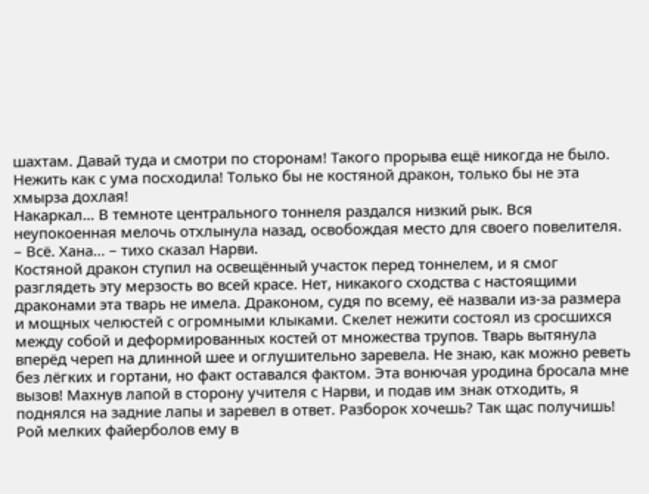шахтам. Давай туда и смотри по сторонам! Такого прорыва ещё никогда не было. Нежить как с ума посходила! Только бы не костяной дракон, только бы не эта хмырза дохлая!
Накаркал… В темноте центрального тоннеля раздался низкий рык. Вся неупокоенная мелочь отхлынула назад, освобождая место для своего повелителя.
– Всё. Хана… – тихо сказал Нарви.
Костяной дракон ступил на освещённый участок перед тоннелем, и я смог разглядеть эту мерзость во всей красе. Нет, никакого сходства с настоящими драконами эта тварь не имела. Драконом, судя по всему, её назвали из-за размера и мощных челюстей с огромными клыками. Скелет нежити состоял из сросшихся между собой и деформированных костей от множества трупов. Тварь вытянула вперёд череп на длинной шее и оглушительно заревела. Не знаю, как можно реветь без лёгких и гортани, но факт оставался фактом. Эта вонючая уродина бросала мне вызов! Махнув лапой в стoрону учителя с Нарви, и подав им знак отходить, я поднялся на задние лапы и заревел в ответ. Разборок хочешь? Так щас получишь!
Рой мелких файерболов ему в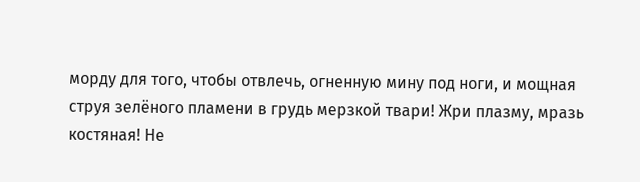морду для того, чтобы отвлечь, огненную мину под ноги, и мощная струя зелёного пламени в грудь мерзкой твари! Жри плазму, мразь костяная! Не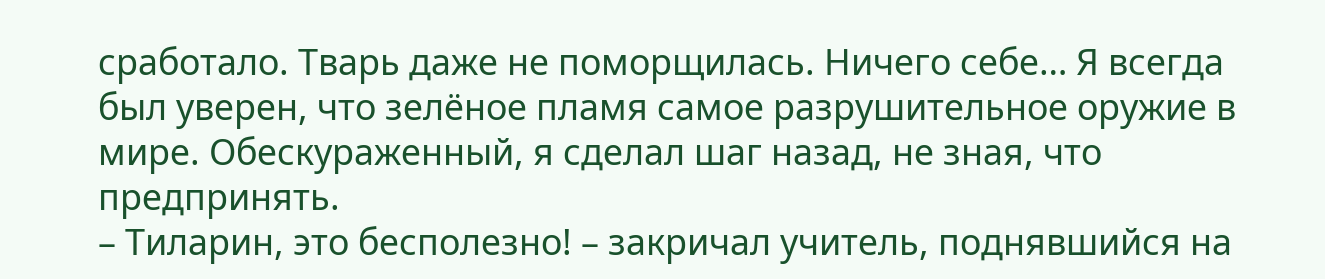сработало. Тварь даже не поморщилась. Ничего себе… Я всегда был уверен, что зелёное пламя самое разрушительное оружие в мире. Обескураженный, я сделал шаг назад, не зная, что предпринять.
– Тиларин, это бесполезно! – закричал учитель, поднявшийся на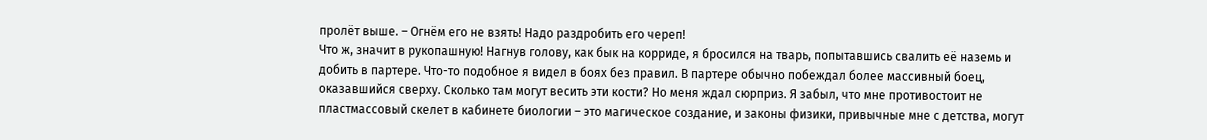пролёт выше. – Огнём его не взять! Надо раздробить его череп!
Что ж, значит в рукопашную! Нагнув голову, как бык на корриде, я бросился на тварь, попытавшись свалить её наземь и добить в партере. Что-то подобное я видел в боях без правил. В партере обычно побеждал более массивный боец, оказавшийся сверху. Сколько там могут весить эти кости? Но меня ждал сюрприз. Я забыл, что мне противостоит не пластмассовый скелет в кабинете биологии – это магическое создание, и законы физики, привычные мне с детства, могут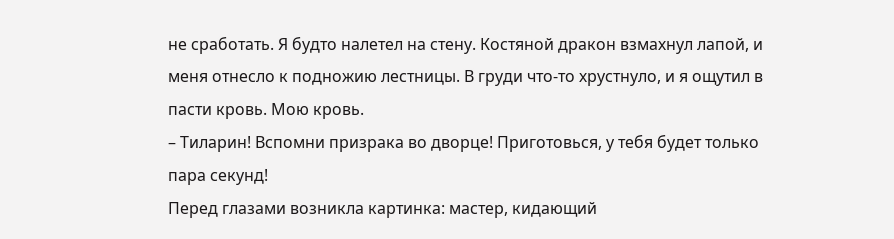не сработать. Я будто налетел на стену. Костяной дракон взмахнул лапой, и меня отнесло к подножию лестницы. В груди что-то хрустнуло, и я ощутил в пасти кровь. Мою кровь.
– Тиларин! Вспомни призрака во дворце! Приготовься, у тебя будет только пара секунд!
Перед глазами возникла картинка: мастер, кидающий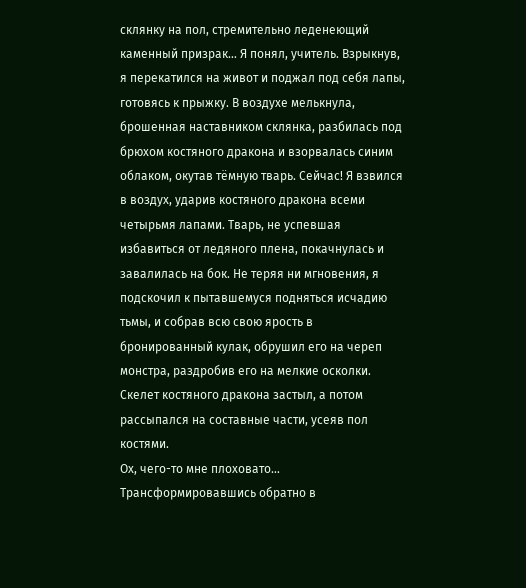склянку на пол, стремительно леденеющий каменный призрак… Я понял, учитель. Взрыкнув, я перекатился на живот и поджал под себя лапы, готовясь к прыжку. В воздухе мелькнула, брошенная наставником склянка, разбилась под брюхом костяного дракона и взорвалась синим облаком, окутав тёмную тварь. Сейчас! Я взвился в воздух, ударив костяного дракона всеми четырьмя лапами. Тварь, не успевшая избавиться от ледяного плена, покачнулась и завалилась на бок. Не теряя ни мгновения, я подскочил к пытавшемуся подняться исчадию тьмы, и собрав всю свою ярость в бронированный кулак, обрушил его на череп монстра, раздробив его на мелкие осколки. Скелет костяного дракона застыл, а потом рассыпался на составные части, усеяв пол костями.
Ох, чего-то мне плоховато… Трансформировавшись обратно в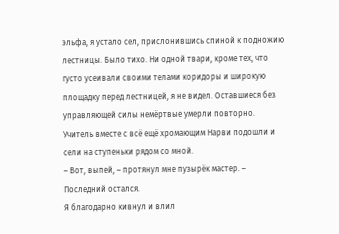эльфа, я устало сел, прислонившись спиной к подножию лестницы. Было тихо. Ни одной твари, кроме тех, что густо усеивали своими телами коридоры и широкую площадку перед лестницей, я не видел. Оставшиеся без управляющей силы немёртвые умерли повторно. Учитель вместе с всё ещё хромающим Нарви подошли и сели на ступеньки рядом со мной.
– Вот, выпей, – протянул мне пузырёк мастер. – Последний остался.
Я благодарно кивнул и влил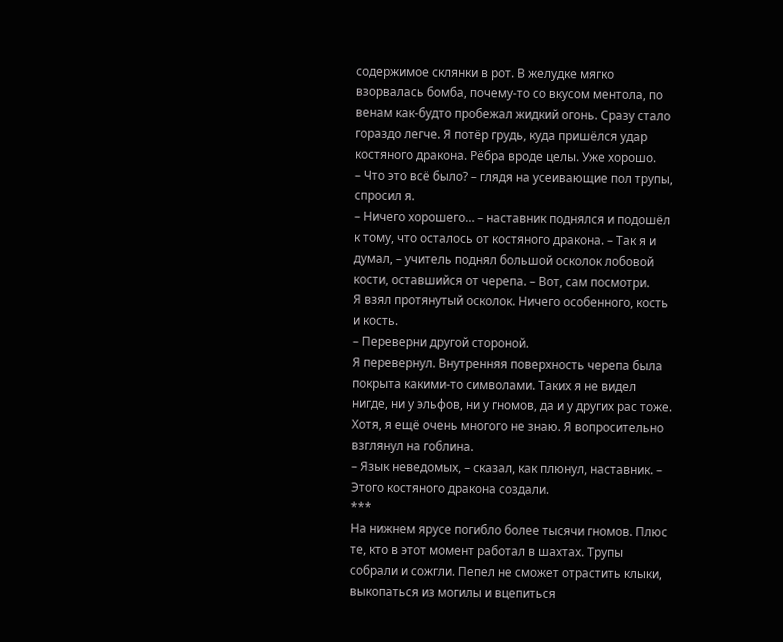содержимое склянки в рот. В желудке мягко взорвалась бомба, почему-то со вкусом ментола, по венам как-будто пробежал жидкий огонь. Сразу стало гораздо легче. Я потёр грудь, куда пришёлся удар костяного дракона. Рёбра вроде целы. Уже хорошо.
– Что это всё было? – глядя на усеивающие пол трупы, спросил я.
– Ничего хорошего… – наставник поднялся и подошёл к тому, что осталось от костяного дракона. – Так я и думал, – учитель поднял большой осколок лобовой кости, оставшийся от черепа. – Вот, сам посмотри.
Я взял протянутый осколок. Ничего особенного, кость и кость.
– Переверни другой стороной.
Я перевернул. Внутренняя поверхность черепа была покрыта какими-то символами. Таких я не видел нигде, ни у эльфов, ни у гномов, да и у других рас тоже. Хотя, я ещё очень многого не знаю. Я вопросительно взглянул на гоблина.
– Язык неведомых, – сказал, как плюнул, наставник. – Этого костяного дракона создали.
***
На нижнем ярусе погибло более тысячи гномов. Плюс те, кто в этот момент работал в шахтах. Трупы собрали и сожгли. Пепел не сможет отрастить клыки, выкопаться из могилы и вцепиться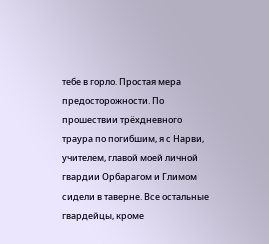тебе в горло. Простая мера предосторожности. По прошествии трёхдневного траура по погибшим, я с Нарви, учителем, главой моей личной гвардии Орбарагом и Глимом сидели в таверне. Все остальные гвардейцы, кроме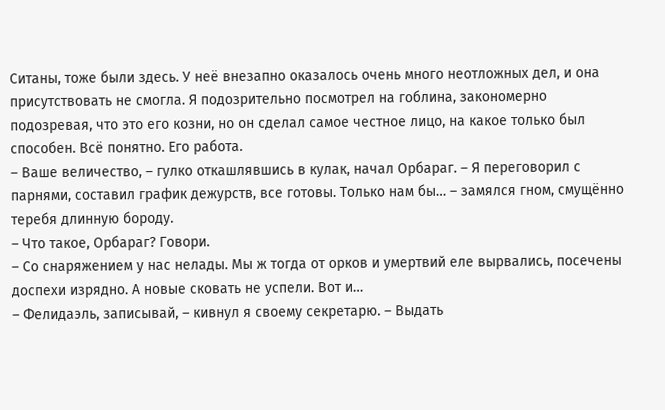Ситаны, тоже были здесь. У неё внезапно оказалось очень много неотложных дел, и она присутствовать не смогла. Я подозрительно посмотрел на гоблина, закономерно подозревая, что это его козни, но он сделал самое честное лицо, на какое только был способен. Всё понятно. Его работа.
– Ваше величество, – гулко откашлявшись в кулак, начал Орбараг. – Я переговорил с парнями, составил график дежурств, все готовы. Только нам бы… – замялся гном, смущённо теребя длинную бороду.
– Что такое, Орбараг? Говори.
– Со снаряжением у нас нелады. Мы ж тогда от орков и умертвий еле вырвались, посечены доспехи изрядно. А новые сковать не успели. Вот и…
– Фелидаэль, записывай, – кивнул я своему секретарю. – Выдать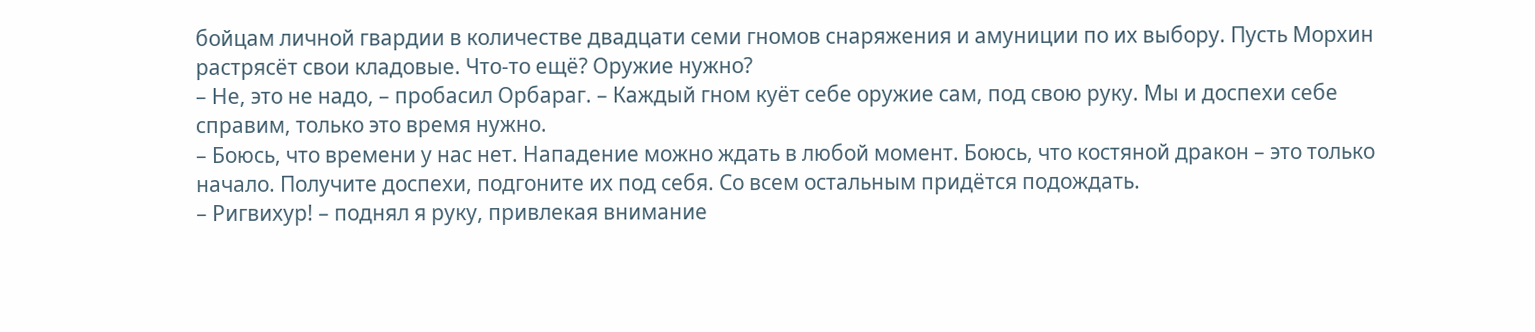бойцам личной гвардии в количестве двадцати семи гномов снаряжения и амуниции по их выбору. Пусть Морхин растрясёт свои кладовые. Что-то ещё? Оружие нужно?
– Не, это не надо, – пробасил Орбараг. – Каждый гном куёт себе оружие сам, под свою руку. Мы и доспехи себе справим, только это время нужно.
– Боюсь, что времени у нас нет. Нападение можно ждать в любой момент. Боюсь, что костяной дракон – это только начало. Получите доспехи, подгоните их под себя. Со всем остальным придётся подождать.
– Ригвихур! – поднял я руку, привлекая внимание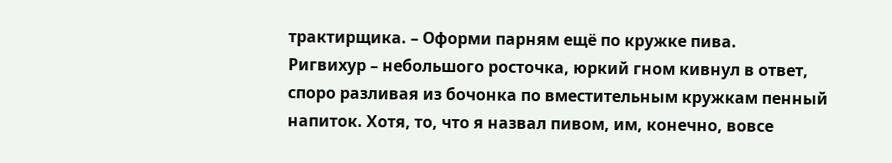трактирщика. – Оформи парням ещё по кружке пива.
Ригвихур – небольшого росточка, юркий гном кивнул в ответ, споро разливая из бочонка по вместительным кружкам пенный напиток. Хотя, то, что я назвал пивом, им, конечно, вовсе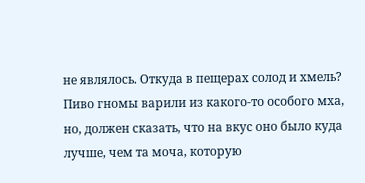не являлось. Откуда в пещерах солод и хмель? Пиво гномы варили из какого-то особого мха, но, должен сказать, что на вкус оно было куда лучше, чем та моча, которую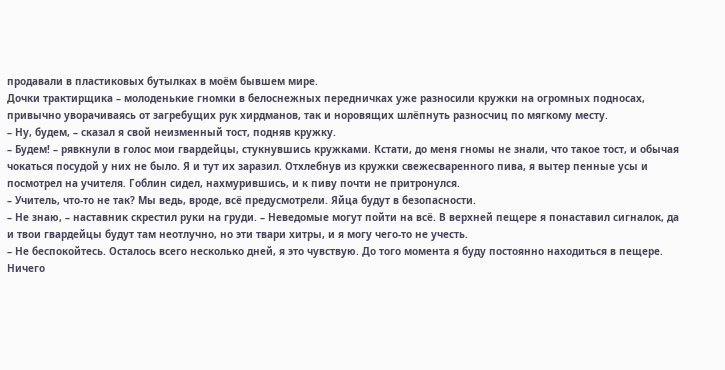продавали в пластиковых бутылках в моём бывшем мире.
Дочки трактирщика – молоденькие гномки в белоснежных передничках уже разносили кружки на огромных подносах, привычно уворачиваясь от загребущих рук хирдманов, так и норовящих шлёпнуть разносчиц по мягкому месту.
– Ну, будем, – сказал я свой неизменный тост, подняв кружку.
– Будем! – рявкнули в голос мои гвардейцы, стукнувшись кружками. Кстати, до меня гномы не знали, что такое тост, и обычая чокаться посудой у них не было. Я и тут их заразил. Отхлебнув из кружки свежесваренного пива, я вытер пенные усы и посмотрел на учителя. Гоблин сидел, нахмурившись, и к пиву почти не притронулся.
– Учитель, что-то не так? Мы ведь, вроде, всё предусмотрели. Яйца будут в безопасности.
– Не знаю, – наставник скрестил руки на груди. – Неведомые могут пойти на всё. В верхней пещере я понаставил сигналок, да и твои гвардейцы будут там неотлучно, но эти твари хитры, и я могу чего-то не учесть.
– Не беспокойтесь. Осталось всего несколько дней, я это чувствую. До того момента я буду постоянно находиться в пещере. Ничего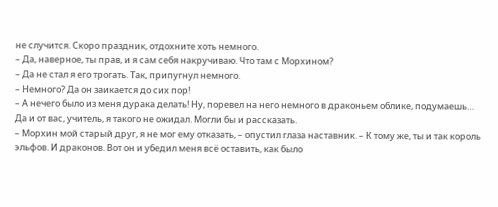не случится. Скоро праздник, отдохните хоть немного.
– Да, наверное, ты прав, и я сам себя накручиваю. Что там с Морхином?
– Да не стал я его трогать. Так, припугнул немного.
– Немного? Да он заикается до сих пор!
– А нечего было из меня дурака делать! Ну, поревел на него немного в драконьем облике, подумаешь… Да и от вас, учитель, я такого не ожидал. Могли бы и рассказать.
– Морхин мой старый друг, я не мог ему отказать, – опустил глаза наставник. – К тому же, ты и так король эльфов. И драконов. Вот он и убедил меня всё оставить, как было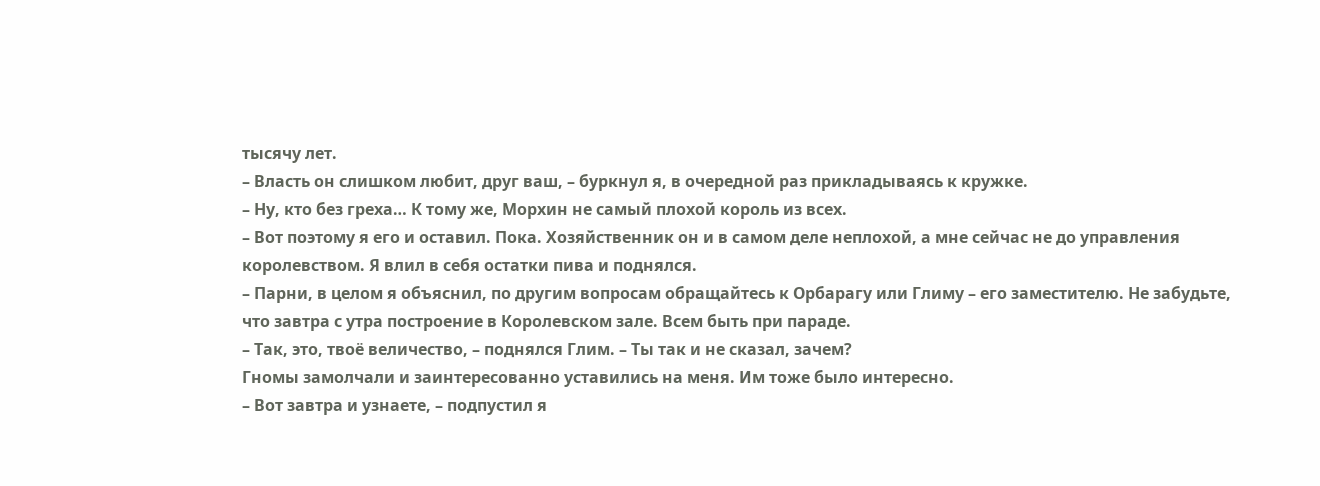тысячу лет.
– Власть он слишком любит, друг ваш, – буркнул я, в очередной раз прикладываясь к кружке.
– Ну, кто без греха… К тому же, Морхин не самый плохой король из всех.
– Вот поэтому я его и оставил. Пока. Хозяйственник он и в самом деле неплохой, а мне сейчас не до управления королевством. Я влил в себя остатки пива и поднялся.
– Парни, в целом я объяснил, по другим вопросам обращайтесь к Орбарагу или Глиму – его заместителю. Не забудьте, что завтра с утра построение в Королевском зале. Всем быть при параде.
– Так, это, твоё величество, – поднялся Глим. – Ты так и не сказал, зачем?
Гномы замолчали и заинтересованно уставились на меня. Им тоже было интересно.
– Вот завтра и узнаете, – подпустил я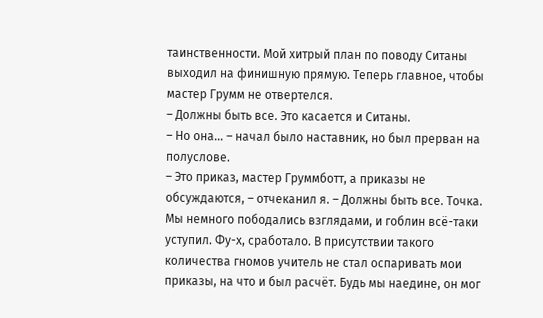таинственности. Мой хитрый план по поводу Ситаны выходил на финишную прямую. Теперь главное, чтобы мастер Грумм не отвертелся.
– Должны быть все. Это касается и Ситаны.
– Но она… – начал было наставник, но был прерван на полуслове.
– Это приказ, мастер Груммботт, а приказы не обсуждаются, – отчеканил я. – Должны быть все. Точка.
Мы немного пободались взглядами, и гоблин всё-таки уступил. Фу-х, сработало. В присутствии такого количества гномов учитель не стал оспаривать мои приказы, на что и был расчёт. Будь мы наедине, он мог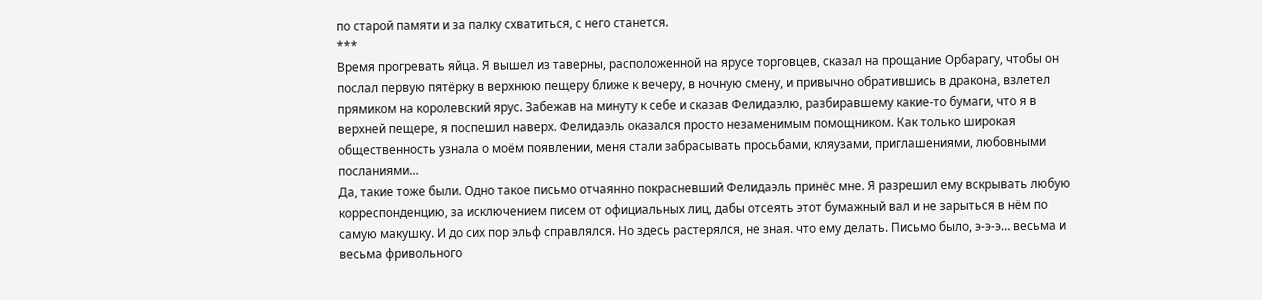по старой памяти и за палку схватиться, с него станется.
***
Время прогревать яйца. Я вышел из таверны, расположенной на ярусе торговцев, сказал на прощание Орбарагу, чтобы он послал первую пятёрку в верхнюю пещеру ближе к вечеру, в ночную смену, и привычно обратившись в дракона, взлетел прямиком на королевский ярус. Забежав на минуту к себе и сказав Фелидаэлю, разбиравшему какие-то бумаги, что я в верхней пещере, я поспешил наверх. Фелидаэль оказался просто незаменимым помощником. Как только широкая общественность узнала о моём появлении, меня стали забрасывать просьбами, кляузами, приглашениями, любовными посланиями…
Да, такие тоже были. Одно такое письмо отчаянно покрасневший Фелидаэль принёс мне. Я разрешил ему вскрывать любую корреспонденцию, за исключением писем от официальных лиц, дабы отсеять этот бумажный вал и не зарыться в нём по самую макушку. И до сих пор эльф справлялся. Но здесь растерялся, не зная. что ему делать. Письмо было, э-э-э… весьма и весьма фривольного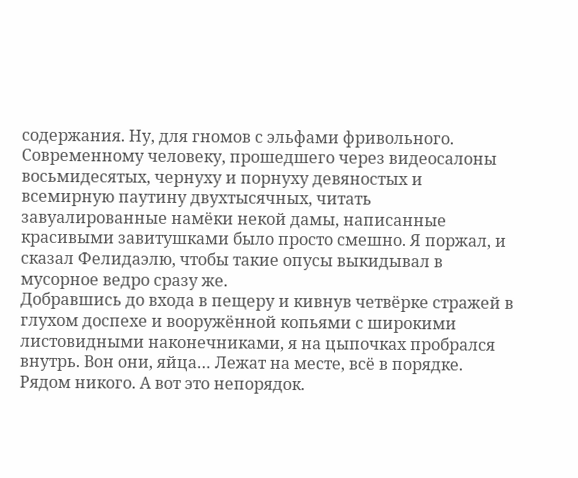содержания. Ну, для гномов с эльфами фривольного. Современному человеку, прошедшего через видеосалоны восьмидесятых, чернуху и порнуху девяностых и всемирную паутину двухтысячных, читать завуалированные намёки некой дамы, написанные красивыми завитушками было просто смешно. Я поржал, и сказал Фелидаэлю, чтобы такие опусы выкидывал в мусорное ведро сразу же.
Добравшись до входа в пещеру и кивнув четвёрке стражей в глухом доспехе и вооружённой копьями с широкими листовидными наконечниками, я на цыпочках пробрался внутрь. Вон они, яйца… Лежат на месте, всё в порядке. Рядом никого. А вот это непорядок.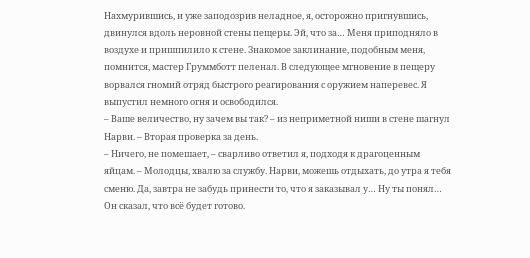Нахмурившись, и уже заподозрив неладное, я, осторожно пригнувшись, двинулся вдоль неровной стены пещеры. Эй, что за… Меня приподняло в воздухе и пришпилило к стене. Знакомое заклинание, подобным меня, помнится, мастер Груммботт пеленал. В следующее мгновение в пещеру ворвался гномий отряд быстрого реагирования с оружием наперевес. Я выпустил немного огня и освободился.
– Ваше величество, ну зачем вы так? – из неприметной ниши в стене шагнул Нарви. – Вторая проверка за день.
– Ничего, не помешает, – сварливо ответил я, подходя к драгоценным яйцам. – Молодцы, хвалю за службу. Нарви, можешь отдыхать, до утра я тебя сменю. Да, завтра не забудь принести то, что я заказывал у… Ну ты понял… Он сказал, что всё будет готово.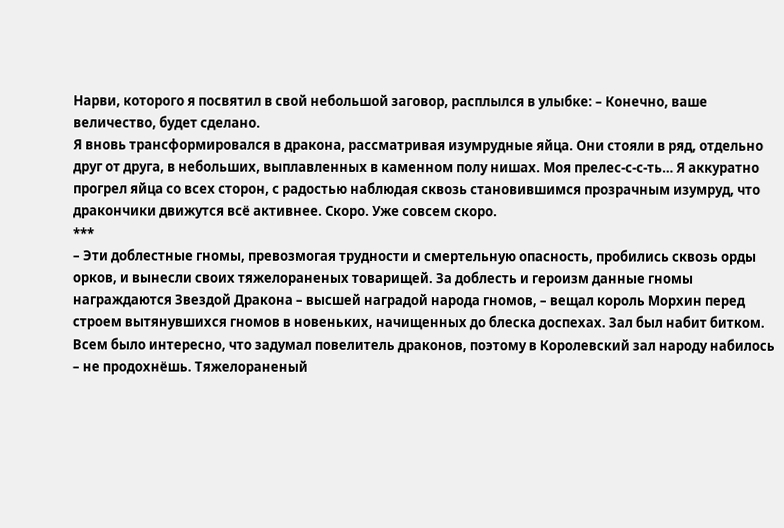Нарви, которого я посвятил в свой небольшой заговор, расплылся в улыбке: – Конечно, ваше величество, будет сделано.
Я вновь трансформировался в дракона, рассматривая изумрудные яйца. Они стояли в ряд, отдельно друг от друга, в небольших, выплавленных в каменном полу нишах. Моя прелес-с-с-ть… Я аккуратно прогрел яйца со всех сторон, с радостью наблюдая сквозь становившимся прозрачным изумруд, что дракончики движутся всё активнее. Скоро. Уже совсем скоро.
***
– Эти доблестные гномы, превозмогая трудности и смертельную опасность, пробились сквозь орды орков, и вынесли своих тяжелораненых товарищей. За доблесть и героизм данные гномы награждаются Звездой Дракона – высшей наградой народа гномов, – вещал король Морхин перед строем вытянувшихся гномов в новеньких, начищенных до блеска доспехах. Зал был набит битком. Всем было интересно, что задумал повелитель драконов, поэтому в Королевский зал народу набилось – не продохнёшь. Тяжелораненый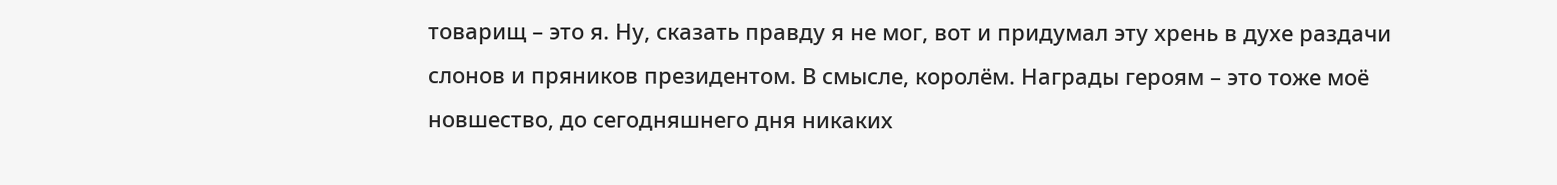товарищ – это я. Ну, сказать правду я не мог, вот и придумал эту хрень в духе раздачи слонов и пряников президентом. В смысле, королём. Награды героям – это тоже моё новшество, до сегодняшнего дня никаких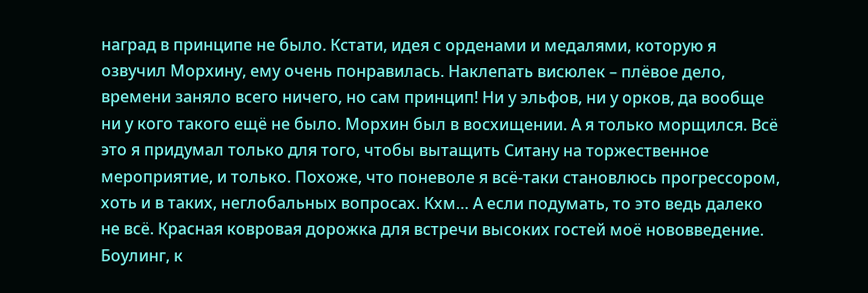наград в принципе не было. Кстати, идея с орденами и медалями, которую я озвучил Морхину, ему очень понравилась. Наклепать висюлек – плёвое дело, времени заняло всего ничего, но сам принцип! Ни у эльфов, ни у орков, да вообще ни у кого такого ещё не было. Морхин был в восхищении. А я только морщился. Всё это я придумал только для того, чтобы вытащить Ситану на торжественное мероприятие, и только. Похоже, что поневоле я всё-таки становлюсь прогрессором, хоть и в таких, неглобальных вопросах. Кхм… А если подумать, то это ведь далеко не всё. Красная ковровая дорожка для встречи высоких гостей моё нововведение. Боулинг, к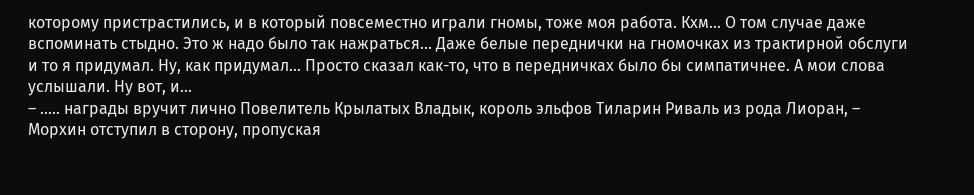которому пристрастились, и в который повсеместно играли гномы, тоже моя работа. Кхм… О том случае даже вспоминать стыдно. Это ж надо было так нажраться… Даже белые переднички на гномочках из трактирной обслуги и то я придумал. Ну, как придумал… Просто сказал как-то, что в передничках было бы симпатичнее. А мои слова услышали. Ну вот, и…
– ….. награды вручит лично Повелитель Крылатых Владык, король эльфов Тиларин Риваль из рода Лиоран, – Морхин отступил в сторону, пропуская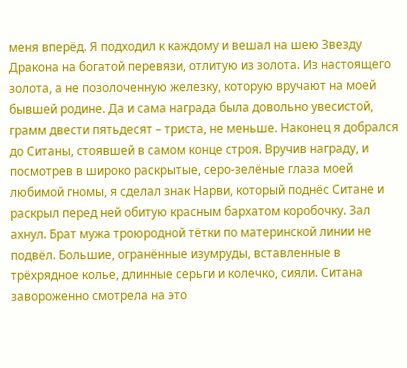меня вперёд. Я подходил к каждому и вешал на шею Звезду Дракона на богатой перевязи, отлитую из золота. Из настоящего золота, а не позолоченную железку, которую вручают на моей бывшей родине. Да и сама награда была довольно увесистой, грамм двести пятьдесят – триста, не меньше. Наконец я добрался до Ситаны, стоявшей в самом конце строя. Вручив награду, и посмотрев в широко раскрытые, серо-зелёные глаза моей любимой гномы, я сделал знак Нарви, который поднёс Ситане и раскрыл перед ней обитую красным бархатом коробочку. Зал ахнул. Брат мужа троюродной тётки по материнской линии не подвёл. Большие, огранённые изумруды, вставленные в трёхрядное колье, длинные серьги и колечко, сияли. Ситана завороженно смотрела на это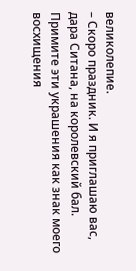великолепие.
– Скоро праздник. И я приглашаю вас, дара Ситана, на королевский бал. Примите эти украшения как знак моего восхищения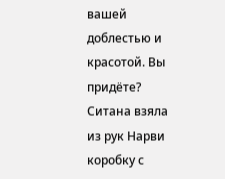вашей доблестью и красотой. Вы придёте?
Ситана взяла из рук Нарви коробку с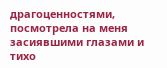драгоценностями, посмотрела на меня засиявшими глазами и тихо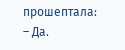прошептала:
– Да.